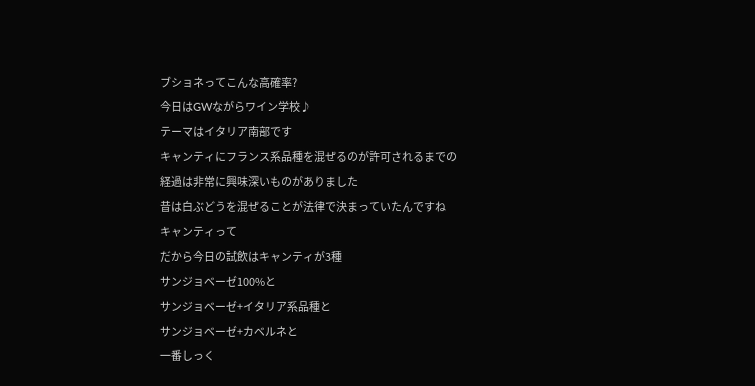ブショネってこんな高確率?
今日はGWながらワイン学校♪
テーマはイタリア南部です
キャンティにフランス系品種を混ぜるのが許可されるまでの
経過は非常に興味深いものがありました
昔は白ぶどうを混ぜることが法律で決まっていたんですね
キャンティって
だから今日の試飲はキャンティが3種
サンジョベーゼ100%と
サンジョベーゼ+イタリア系品種と
サンジョベーゼ+カベルネと
一番しっく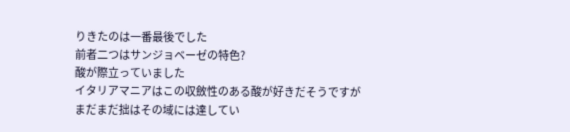りきたのは一番最後でした
前者二つはサンジョベーゼの特色?
酸が際立っていました
イタリアマニアはこの収斂性のある酸が好きだそうですが
まだまだ拙はその域には達してい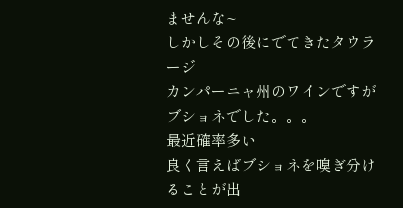ませんな~
しかしその後にでてきたタウラージ
カンパーニャ州のワインですが
ブショネでした。。。
最近確率多い
良く言えばブショネを嗅ぎ分けることが出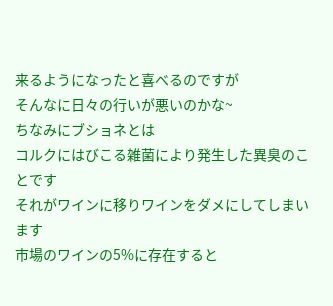来るようになったと喜べるのですが
そんなに日々の行いが悪いのかな~
ちなみにブショネとは
コルクにはびこる雑菌により発生した異臭のことです
それがワインに移りワインをダメにしてしまいます
市場のワインの5%に存在すると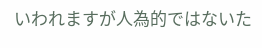いわれますが人為的ではないた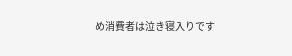め消費者は泣き寝入りです